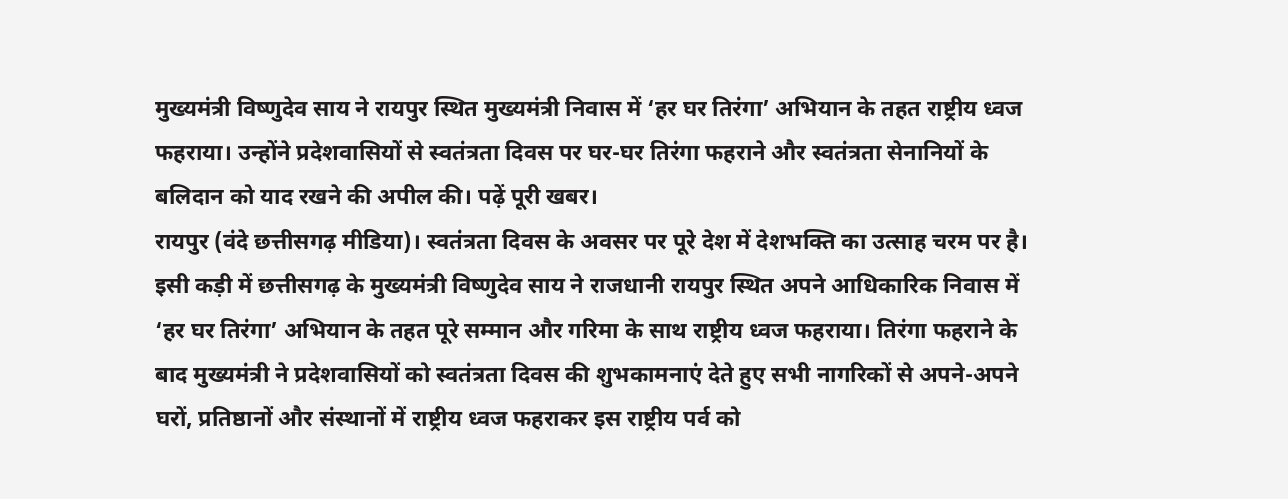मुख्यमंत्री विष्णुदेव साय ने रायपुर स्थित मुख्यमंत्री निवास में ‘हर घर तिरंगा’ अभियान के तहत राष्ट्रीय ध्वज फहराया। उन्होंने प्रदेशवासियों से स्वतंत्रता दिवस पर घर-घर तिरंगा फहराने और स्वतंत्रता सेनानियों के बलिदान को याद रखने की अपील की। पढ़ें पूरी खबर।
रायपुर (वंदे छत्तीसगढ़ मीडिया)। स्वतंत्रता दिवस के अवसर पर पूरे देश में देशभक्ति का उत्साह चरम पर है। इसी कड़ी में छत्तीसगढ़ के मुख्यमंत्री विष्णुदेव साय ने राजधानी रायपुर स्थित अपने आधिकारिक निवास में ‘हर घर तिरंगा’ अभियान के तहत पूरे सम्मान और गरिमा के साथ राष्ट्रीय ध्वज फहराया। तिरंगा फहराने के बाद मुख्यमंत्री ने प्रदेशवासियों को स्वतंत्रता दिवस की शुभकामनाएं देते हुए सभी नागरिकों से अपने-अपने घरों, प्रतिष्ठानों और संस्थानों में राष्ट्रीय ध्वज फहराकर इस राष्ट्रीय पर्व को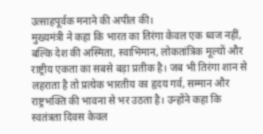उत्साहपूर्वक मनाने की अपील की।
मुख्यमंत्री ने कहा कि भारत का तिरंगा केवल एक ध्वज नहीं, बल्कि देश की अस्मिता, स्वाभिमान, लोकतांत्रिक मूल्यों और राष्ट्रीय एकता का सबसे बड़ा प्रतीक है। जब भी तिरंगा शान से लहराता है तो प्रत्येक भारतीय का हृदय गर्व, सम्मान और राष्ट्रभक्ति की भावना से भर उठता है। उन्होंने कहा कि स्वतंत्रता दिवस केवल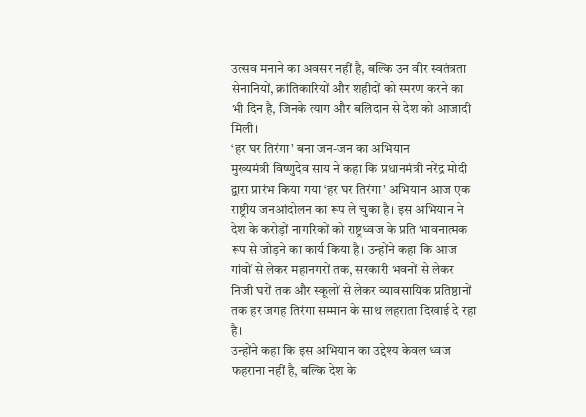उत्सव मनाने का अवसर नहीं है, बल्कि उन वीर स्वतंत्रता सेनानियों, क्रांतिकारियों और शहीदों को स्मरण करने का भी दिन है, जिनके त्याग और बलिदान से देश को आजादी मिली।
‘हर घर तिरंगा’ बना जन-जन का अभियान
मुख्यमंत्री विष्णुदेव साय ने कहा कि प्रधानमंत्री नरेंद्र मोदी द्वारा प्रारंभ किया गया ‘हर घर तिरंगा’ अभियान आज एक राष्ट्रीय जनआंदोलन का रूप ले चुका है। इस अभियान ने देश के करोड़ों नागरिकों को राष्ट्रध्वज के प्रति भावनात्मक रूप से जोड़ने का कार्य किया है। उन्होंने कहा कि आज गांवों से लेकर महानगरों तक, सरकारी भवनों से लेकर निजी घरों तक और स्कूलों से लेकर व्यावसायिक प्रतिष्ठानों तक हर जगह तिरंगा सम्मान के साथ लहराता दिखाई दे रहा है।
उन्होंने कहा कि इस अभियान का उद्देश्य केवल ध्वज फहराना नहीं है, बल्कि देश के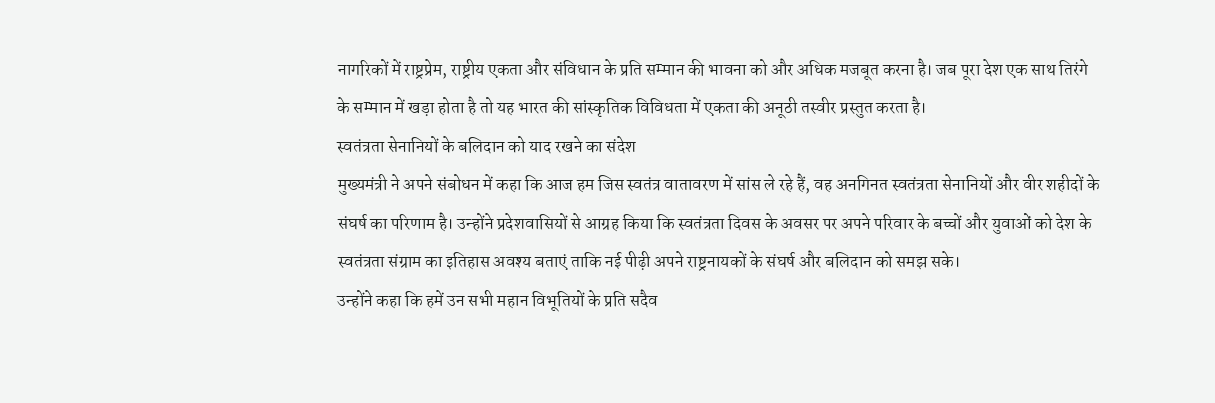नागरिकों में राष्ट्रप्रेम, राष्ट्रीय एकता और संविधान के प्रति सम्मान की भावना को और अधिक मजबूत करना है। जब पूरा देश एक साथ तिरंगे के सम्मान में खड़ा होता है तो यह भारत की सांस्कृतिक विविधता में एकता की अनूठी तस्वीर प्रस्तुत करता है।
स्वतंत्रता सेनानियों के बलिदान को याद रखने का संदेश
मुख्यमंत्री ने अपने संबोधन में कहा कि आज हम जिस स्वतंत्र वातावरण में सांस ले रहे हैं, वह अनगिनत स्वतंत्रता सेनानियों और वीर शहीदों के संघर्ष का परिणाम है। उन्होंने प्रदेशवासियों से आग्रह किया कि स्वतंत्रता दिवस के अवसर पर अपने परिवार के बच्चों और युवाओं को देश के स्वतंत्रता संग्राम का इतिहास अवश्य बताएं ताकि नई पीढ़ी अपने राष्ट्रनायकों के संघर्ष और बलिदान को समझ सके।
उन्होंने कहा कि हमें उन सभी महान विभूतियों के प्रति सदैव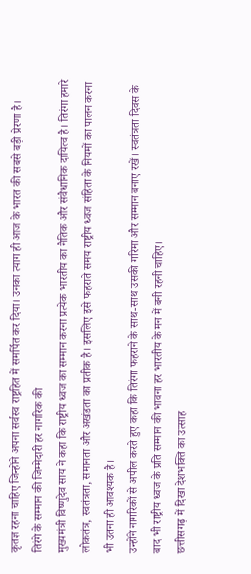कृतज्ञ रहना चाहिए जिन्होंने अपना सर्वस्व राष्ट्रहित में समर्पित कर दिया। उनका त्याग ही आज के भारत की सबसे बड़ी प्रेरणा है।
तिरंगे के सम्मान की जिम्मेदारी हर नागरिक की
मुख्यमंत्री विष्णुदेव साय ने कहा कि राष्ट्रीय ध्वज का सम्मान करना प्रत्येक भारतीय का नैतिक और संवैधानिक दायित्व है। तिरंगा हमारे लोकतंत्र, स्वतंत्रता, समानता और अखंडता का प्रतीक है। इसलिए इसे फहराते समय राष्ट्रीय ध्वज संहिता के नियमों का पालन करना भी उतना ही आवश्यक है।
उन्होंने नागरिकों से अपील करते हुए कहा कि तिरंगा फहराने के साथ-साथ उसकी गरिमा और सम्मान बनाए रखें। स्वतंत्रता दिवस के बाद भी राष्ट्रीय ध्वज के प्रति सम्मान की भावना हर भारतीय के मन में बनी रहनी चाहिए।
छत्तीसगढ़ में दिखा देशभक्ति का उत्साह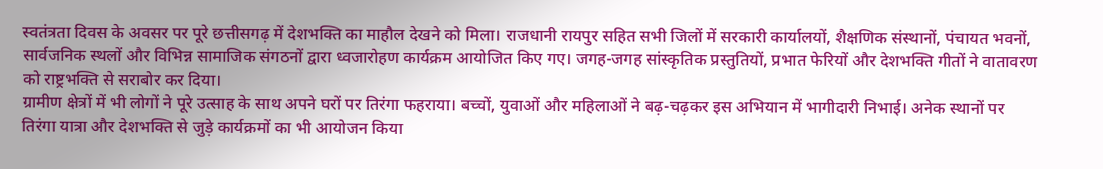स्वतंत्रता दिवस के अवसर पर पूरे छत्तीसगढ़ में देशभक्ति का माहौल देखने को मिला। राजधानी रायपुर सहित सभी जिलों में सरकारी कार्यालयों, शैक्षणिक संस्थानों, पंचायत भवनों, सार्वजनिक स्थलों और विभिन्न सामाजिक संगठनों द्वारा ध्वजारोहण कार्यक्रम आयोजित किए गए। जगह-जगह सांस्कृतिक प्रस्तुतियों, प्रभात फेरियों और देशभक्ति गीतों ने वातावरण को राष्ट्रभक्ति से सराबोर कर दिया।
ग्रामीण क्षेत्रों में भी लोगों ने पूरे उत्साह के साथ अपने घरों पर तिरंगा फहराया। बच्चों, युवाओं और महिलाओं ने बढ़-चढ़कर इस अभियान में भागीदारी निभाई। अनेक स्थानों पर तिरंगा यात्रा और देशभक्ति से जुड़े कार्यक्रमों का भी आयोजन किया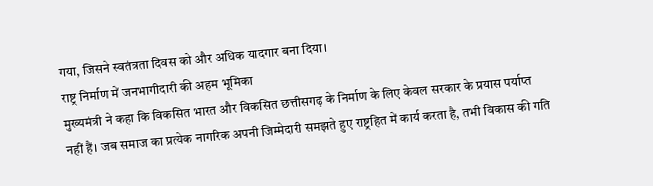गया, जिसने स्वतंत्रता दिवस को और अधिक यादगार बना दिया।
राष्ट्र निर्माण में जनभागीदारी की अहम भूमिका
मुख्यमंत्री ने कहा कि विकसित भारत और विकसित छत्तीसगढ़ के निर्माण के लिए केवल सरकार के प्रयास पर्याप्त नहीं हैं। जब समाज का प्रत्येक नागरिक अपनी जिम्मेदारी समझते हुए राष्ट्रहित में कार्य करता है, तभी विकास की गति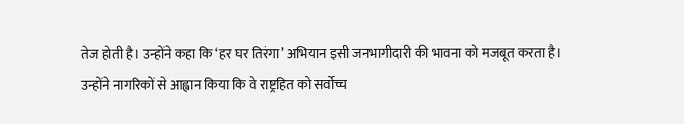तेज होती है। उन्होंने कहा कि ‘हर घर तिरंगा’ अभियान इसी जनभागीदारी की भावना को मजबूत करता है।
उन्होंने नागरिकों से आह्वान किया कि वे राष्ट्रहित को सर्वोच्च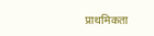प्राथमिकता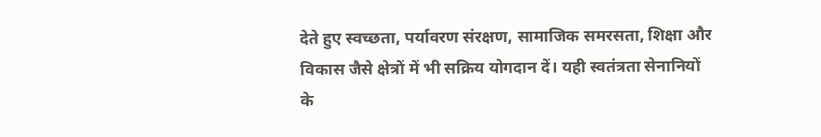देते हुए स्वच्छता, पर्यावरण संरक्षण, सामाजिक समरसता, शिक्षा और विकास जैसे क्षेत्रों में भी सक्रिय योगदान दें। यही स्वतंत्रता सेनानियों के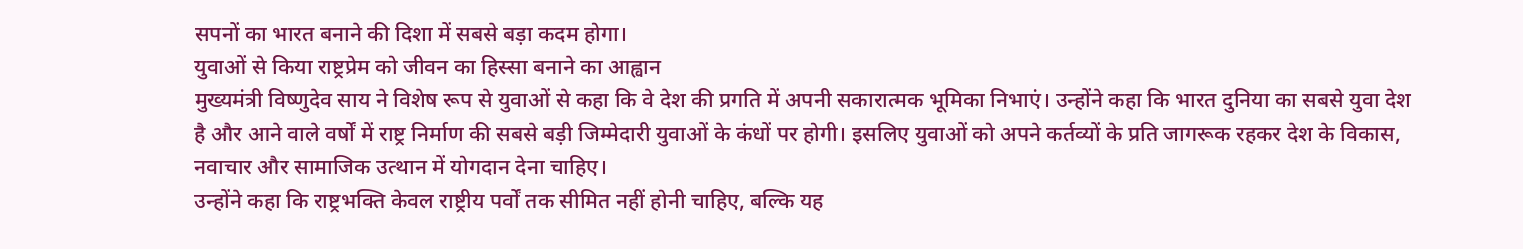सपनों का भारत बनाने की दिशा में सबसे बड़ा कदम होगा।
युवाओं से किया राष्ट्रप्रेम को जीवन का हिस्सा बनाने का आह्वान
मुख्यमंत्री विष्णुदेव साय ने विशेष रूप से युवाओं से कहा कि वे देश की प्रगति में अपनी सकारात्मक भूमिका निभाएं। उन्होंने कहा कि भारत दुनिया का सबसे युवा देश है और आने वाले वर्षों में राष्ट्र निर्माण की सबसे बड़ी जिम्मेदारी युवाओं के कंधों पर होगी। इसलिए युवाओं को अपने कर्तव्यों के प्रति जागरूक रहकर देश के विकास, नवाचार और सामाजिक उत्थान में योगदान देना चाहिए।
उन्होंने कहा कि राष्ट्रभक्ति केवल राष्ट्रीय पर्वों तक सीमित नहीं होनी चाहिए, बल्कि यह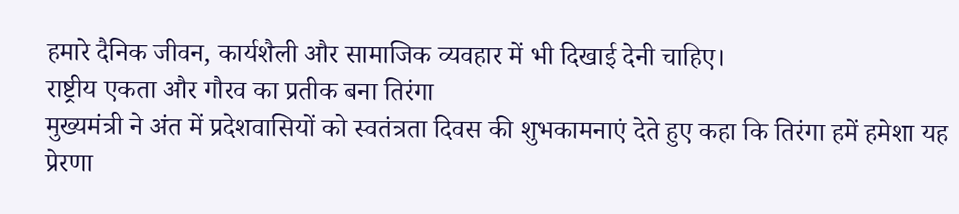हमारे दैनिक जीवन, कार्यशैली और सामाजिक व्यवहार में भी दिखाई देनी चाहिए।
राष्ट्रीय एकता और गौरव का प्रतीक बना तिरंगा
मुख्यमंत्री ने अंत में प्रदेशवासियों को स्वतंत्रता दिवस की शुभकामनाएं देते हुए कहा कि तिरंगा हमें हमेशा यह प्रेरणा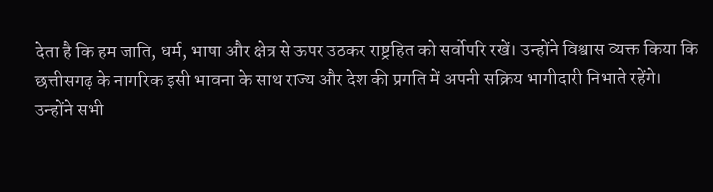देता है कि हम जाति, धर्म, भाषा और क्षेत्र से ऊपर उठकर राष्ट्रहित को सर्वोपरि रखें। उन्होंने विश्वास व्यक्त किया कि छत्तीसगढ़ के नागरिक इसी भावना के साथ राज्य और देश की प्रगति में अपनी सक्रिय भागीदारी निभाते रहेंगे।
उन्होंने सभी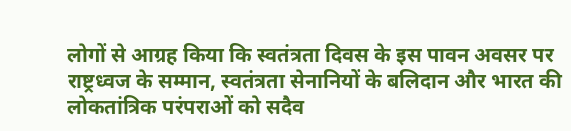लोगों से आग्रह किया कि स्वतंत्रता दिवस के इस पावन अवसर पर राष्ट्रध्वज के सम्मान, स्वतंत्रता सेनानियों के बलिदान और भारत की लोकतांत्रिक परंपराओं को सदैव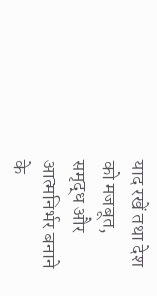याद रखें तथा देश को मजबूत, समृद्ध और आत्मनिर्भर बनाने के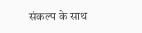संकल्प के साथ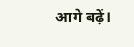आगे बढ़ें।